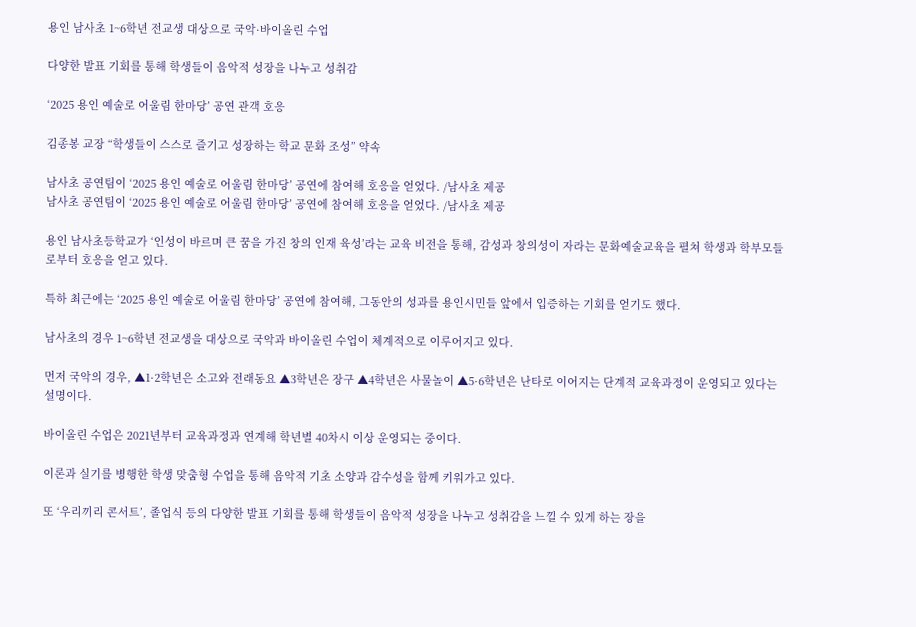용인 남사초 1~6학년 전교생 대상으로 국악·바이올린 수업

다양한 발표 기회를 통해 학생들이 음악적 성장을 나누고 성취감

‘2025 용인 예술로 어울림 한마당’ 공연 관객 호응

김종봉 교장 “학생들이 스스로 즐기고 성장하는 학교 문화 조성” 약속

남사초 공연팀이 ‘2025 용인 예술로 어울림 한마당’ 공연에 참여해 호응을 얻었다. /남사초 제공
남사초 공연팀이 ‘2025 용인 예술로 어울림 한마당’ 공연에 참여해 호응을 얻었다. /남사초 제공

용인 남사초등학교가 ‘인성이 바르며 큰 꿈을 가진 창의 인재 육성’라는 교육 비전을 통해, 감성과 창의성이 자라는 문화예술교육을 펼쳐 학생과 학부모들로부터 호응을 얻고 있다.

특하 최근에는 ‘2025 용인 예술로 어울림 한마당’ 공연에 참여해, 그동안의 성과를 용인시민들 앞에서 입증하는 기회를 얻기도 했다.

남사초의 경우 1~6학년 전교생을 대상으로 국악과 바이올린 수업이 체계적으로 이루어지고 있다.

먼저 국악의 경우, ▲1·2학년은 소고와 전래동요 ▲3학년은 장구 ▲4학년은 사물놀이 ▲5·6학년은 난타로 이어지는 단계적 교육과정이 운영되고 있다는 설명이다.

바이올린 수업은 2021년부터 교육과정과 연계해 학년별 40차시 이상 운영되는 중이다.

이론과 실기를 병행한 학생 맞춤형 수업을 통해 음악적 기초 소양과 감수성을 함께 키워가고 있다.

또 ‘우리끼리 콘서트’, 졸업식 등의 다양한 발표 기회를 통해 학생들이 음악적 성장을 나누고 성취감을 느낄 수 있게 하는 장을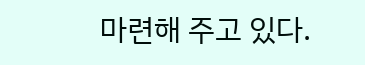마련해 주고 있다.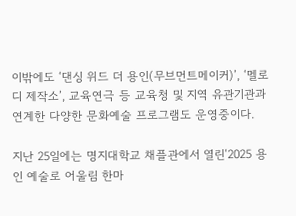이밖에도 ‘댄싱 위드 더 용인(무브먼트메이커)’, ‘멜로디 제작소’, 교육연극 등 교육청 및 지역 유관기관과 연계한 다양한 문화예술 프로그램도 운영중이다.

지난 25일에는 명지대학교 채플관에서 열린‘2025 용인 예술로 어울림 한마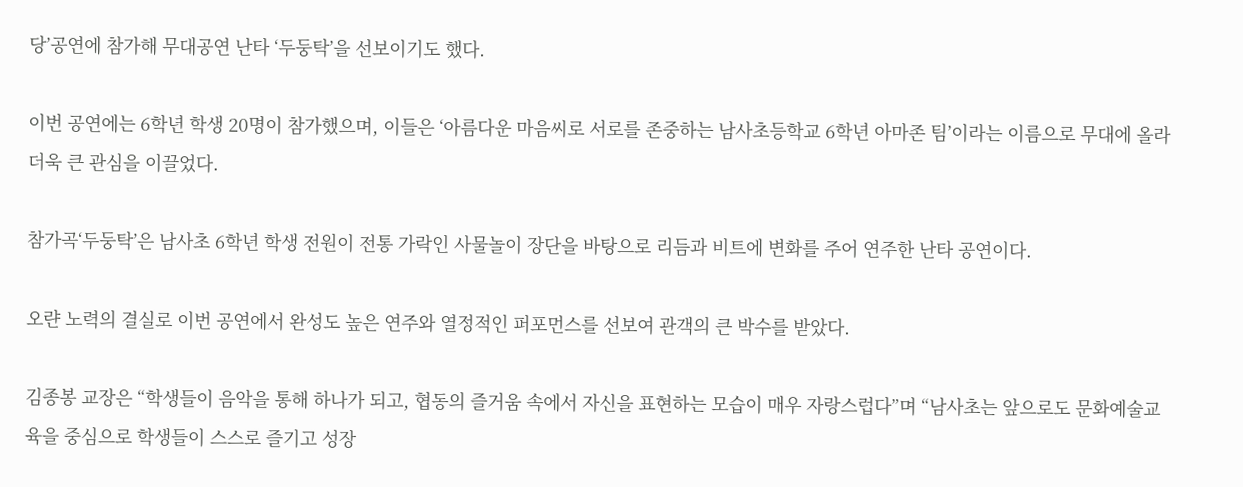당’공연에 참가해 무대공연 난타 ‘두둥탁’을 선보이기도 했다.

이번 공연에는 6학년 학생 20명이 참가했으며, 이들은 ‘아름다운 마음씨로 서로를 존중하는 남사초등학교 6학년 아마존 팀’이라는 이름으로 무대에 올라 더욱 큰 관심을 이끌었다.

참가곡‘두둥탁’은 남사초 6학년 학생 전원이 전통 가락인 사물놀이 장단을 바탕으로 리듬과 비트에 변화를 주어 연주한 난타 공연이다.

오랸 노력의 결실로 이번 공연에서 완성도 높은 연주와 열정적인 퍼포먼스를 선보여 관객의 큰 박수를 받았다.

김종봉 교장은 “학생들이 음악을 통해 하나가 되고, 협동의 즐거움 속에서 자신을 표현하는 모습이 매우 자랑스럽다”며 “남사초는 앞으로도 문화예술교육을 중심으로 학생들이 스스로 즐기고 성장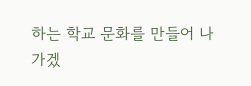하는 학교 문화를 만들어 나가겠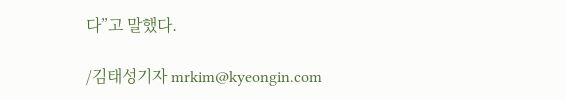다”고 말했다.

/김태성기자 mrkim@kyeongin.com